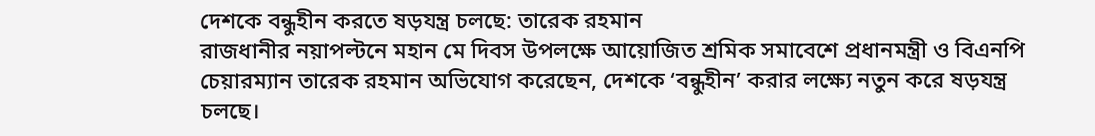দেশকে বন্ধুহীন করতে ষড়যন্ত্র চলছে: তারেক রহমান
রাজধানীর নয়াপল্টনে মহান মে দিবস উপলক্ষে আয়োজিত শ্রমিক সমাবেশে প্রধানমন্ত্রী ও বিএনপি চেয়ারম্যান তারেক রহমান অভিযোগ করেছেন, দেশকে ‘বন্ধুহীন’ করার লক্ষ্যে নতুন করে ষড়যন্ত্র চলছে।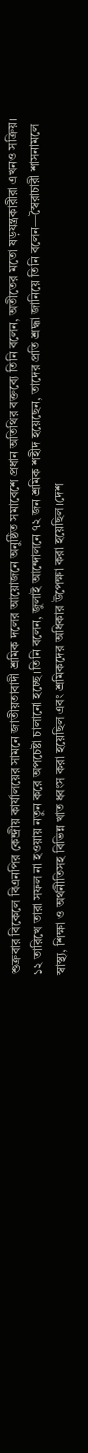শুক্রবার বিকেলে বিএনপির কেন্দ্রীয় কার্যালয়ের সামনে জাতীয়তাবাদী শ্রমিক দলের আয়োজনে অনুষ্ঠিত সমাবেশে প্রধান অতিথির বক্তব্যে তিনি বলেন, অতীতের মতো ষড়যন্ত্রকারীরা এখনও সক্রিয়। ১২ তারিখে তারা সফল না হওয়ায় নতুন করে অপচেষ্টা চালানো হচ্ছে।তিনি বলেন, জুলাই আন্দোলনে ৭২ জন শ্রমিক শহীদ হয়েছেন, তাদের প্রতি শ্রদ্ধা জানিয়ে তিনি বলেন—স্বৈরাচারী শাসনামলে স্বাস্থ্য, শিক্ষা ও অর্থনীতিসহ বিভিন্ন খাত ধ্বংস করা হয়েছিল এবং শ্রমিকদের অধিকার উপেক্ষা করা হয়েছিল।দেশ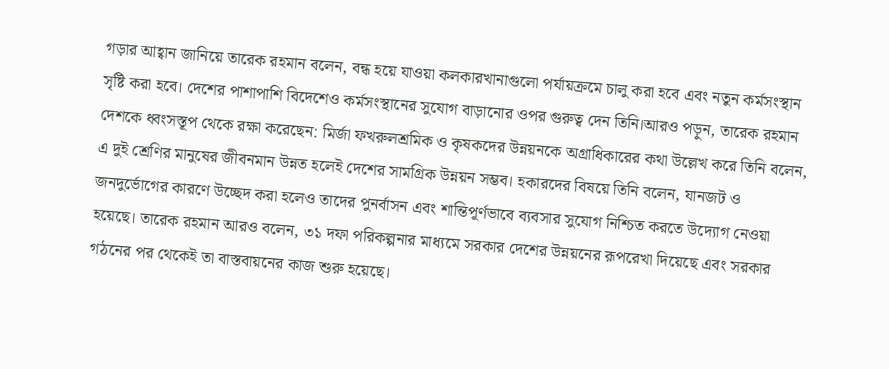গড়ার আহ্বান জানিয়ে তারেক রহমান বলেন, বন্ধ হয়ে যাওয়া কলকারখানাগুলো পর্যায়ক্রমে চালু করা হবে এবং নতুন কর্মসংস্থান সৃষ্টি করা হবে। দেশের পাশাপাশি বিদেশেও কর্মসংস্থানের সুযোগ বাড়ানোর ওপর গুরুত্ব দেন তিনি।আরও পড়ুন, তারেক রহমান দেশকে ধ্বংসস্তূপ থেকে রক্ষা করেছেন: মির্জা ফখরুলশ্রমিক ও কৃষকদের উন্নয়নকে অগ্রাধিকারের কথা উল্লেখ করে তিনি বলেন, এ দুই শ্রেণির মানুষের জীবনমান উন্নত হলেই দেশের সামগ্রিক উন্নয়ন সম্ভব। হকারদের বিষয়ে তিনি বলেন, যানজট ও জনদুর্ভোগের কারণে উচ্ছেদ করা হলেও তাদের পুনর্বাসন এবং শান্তিপূর্ণভাবে ব্যবসার সুযোগ নিশ্চিত করতে উদ্যোগ নেওয়া হয়েছে। তারেক রহমান আরও বলেন, ৩১ দফা পরিকল্পনার মাধ্যমে সরকার দেশের উন্নয়নের রূপরেখা দিয়েছে এবং সরকার গঠনের পর থেকেই তা বাস্তবায়নের কাজ শুরু হয়েছে।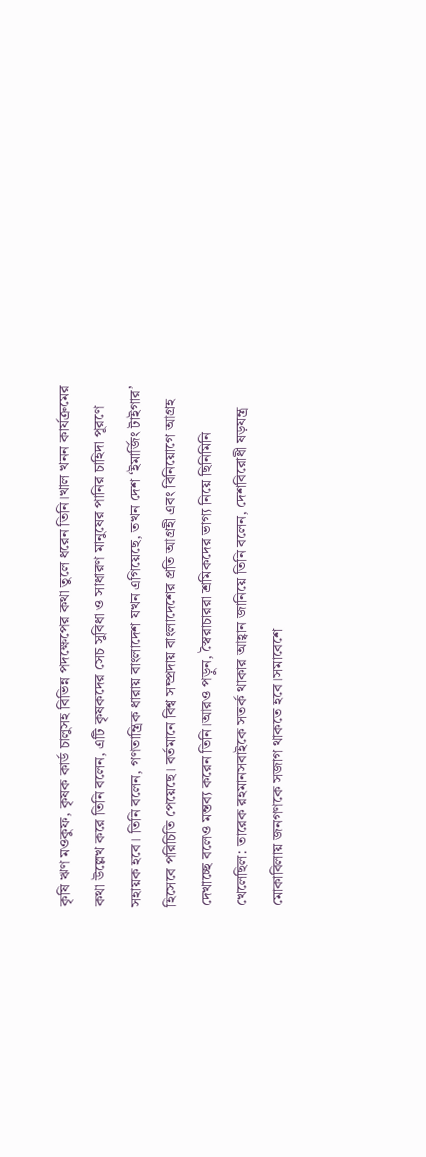কৃষি ঋণ মওকুফ, কৃষক কার্ড চালুসহ বিভিন্ন পদক্ষেপের কথা তুলে ধরেন তিনি।খাল খনন কার্যক্রমের কথা উল্লেখ করে তিনি বলেন, এটি কৃষকদের সেচ সুবিধা ও সাধারণ মানুষের পানির চাহিদা পূরণে সহায়ক হবে। তিনি বলেন, গণতান্ত্রিক ধারায় বাংলাদেশ যখন এগিয়েছে, তখন দেশ ‘ইমার্জিং টাইগার’ হিসেবে পরিচিতি পেয়েছে। বর্তমানে বিশ্ব সম্প্রদায় বাংলাদেশের প্রতি আগ্রহী এবং বিনিয়োগে আগ্রহ দেখাচ্ছে বলেও মন্তব্য করেন তিনি।আরও পড়ুন, স্বৈরাচাররা শ্রমিকদের ভাগ্য নিয়ে ছিনিমিনি খেলেছিল: তারেক রহমানসবাইকে সতর্ক থাকার আহ্বান জানিয়ে তিনি বলেন, দেশবিরোধী ষড়যন্ত্র মোকাবিলায় জনগণকে সজাগ থাকতে হবে।সমাবেশে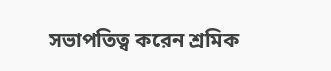সভাপতিত্ব করেন শ্রমিক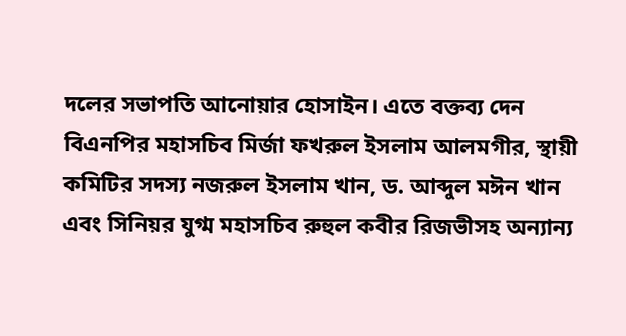দলের সভাপতি আনোয়ার হোসাইন। এতে বক্তব্য দেন বিএনপির মহাসচিব মির্জা ফখরুল ইসলাম আলমগীর, স্থায়ী কমিটির সদস্য নজরুল ইসলাম খান, ড. আব্দুল মঈন খান এবং সিনিয়র যুগ্ম মহাসচিব রুহুল কবীর রিজভীসহ অন্যান্য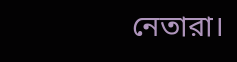নেতারা।